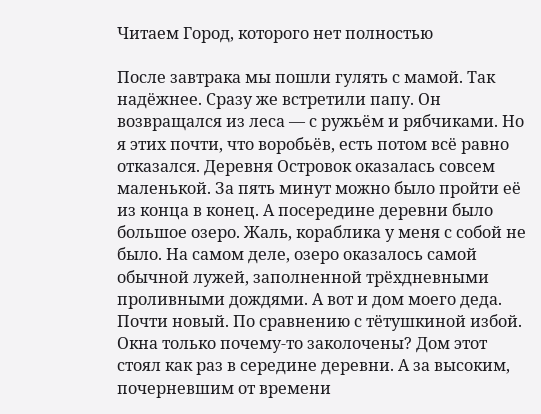Читаем Город, которого нет полностью

После завтрака мы пошли гулять с мамой. Так надёжнее. Сразу же встретили папу. Он возвращался из леса — с ружьём и рябчиками. Но я этих почти, что воробьёв, есть потом всё равно отказался. Деревня Островок оказалась совсем маленькой. За пять минут можно было пройти её из конца в конец. А посередине деревни было большое озеро. Жаль, кораблика у меня с собой не было. На самом деле, озеро оказалось самой обычной лужей, заполненной трёхдневными проливными дождями. А вот и дом моего деда. Почти новый. По сравнению с тётушкиной избой. Окна только почему-то заколочены? Дом этот стоял как раз в середине деревни. А за высоким, почерневшим от времени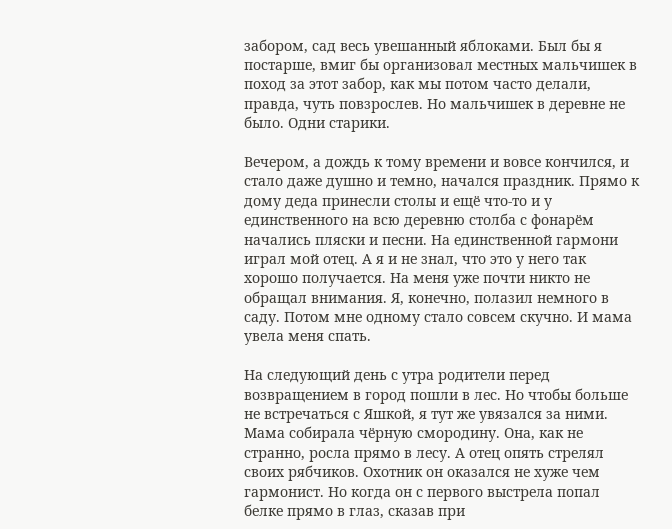забором, сад весь увешанный яблоками. Был бы я постарше, вмиг бы организовал местных мальчишек в поход за этот забор, как мы потом часто делали, правда, чуть повзрослев. Но мальчишек в деревне не было. Одни старики.

Вечером, а дождь к тому времени и вовсе кончился, и стало даже душно и темно, начался праздник. Прямо к дому деда принесли столы и ещё что-то и у единственного на всю деревню столба с фонарём начались пляски и песни. На единственной гармони играл мой отец. А я и не знал, что это у него так хорошо получается. На меня уже почти никто не обращал внимания. Я, конечно, полазил немного в саду. Потом мне одному стало совсем скучно. И мама увела меня спать.

На следующий день с утра родители перед возвращением в город пошли в лес. Но чтобы больше не встречаться с Яшкой, я тут же увязался за ними. Мама собирала чёрную смородину. Она, как не странно, росла прямо в лесу. А отец опять стрелял своих рябчиков. Охотник он оказался не хуже чем гармонист. Но когда он с первого выстрела попал белке прямо в глаз, сказав при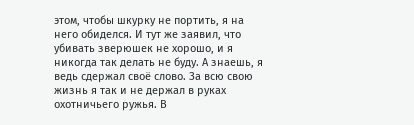этом, чтобы шкурку не портить, я на него обиделся. И тут же заявил, что убивать зверюшек не хорошо, и я никогда так делать не буду. А знаешь, я ведь сдержал своё слово. За всю свою жизнь я так и не держал в руках охотничьего ружья. В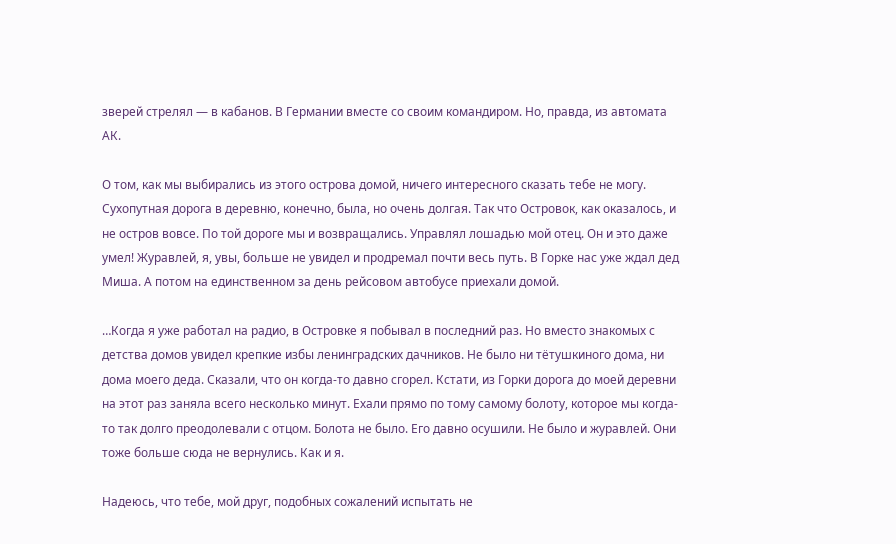зверей стрелял — в кабанов. В Германии вместе со своим командиром. Но, правда, из автомата АК.

О том, как мы выбирались из этого острова домой, ничего интересного сказать тебе не могу. Сухопутная дорога в деревню, конечно, была, но очень долгая. Так что Островок, как оказалось, и не остров вовсе. По той дороге мы и возвращались. Управлял лошадью мой отец. Он и это даже умел! Журавлей, я, увы, больше не увидел и продремал почти весь путь. В Горке нас уже ждал дед Миша. А потом на единственном за день рейсовом автобусе приехали домой.

…Когда я уже работал на радио, в Островке я побывал в последний раз. Но вместо знакомых с детства домов увидел крепкие избы ленинградских дачников. Не было ни тётушкиного дома, ни дома моего деда. Сказали, что он когда-то давно сгорел. Кстати, из Горки дорога до моей деревни на этот раз заняла всего несколько минут. Ехали прямо по тому самому болоту, которое мы когда-то так долго преодолевали с отцом. Болота не было. Его давно осушили. Не было и журавлей. Они тоже больше сюда не вернулись. Как и я.

Надеюсь, что тебе, мой друг, подобных сожалений испытать не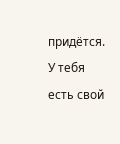придётся. У тебя есть свой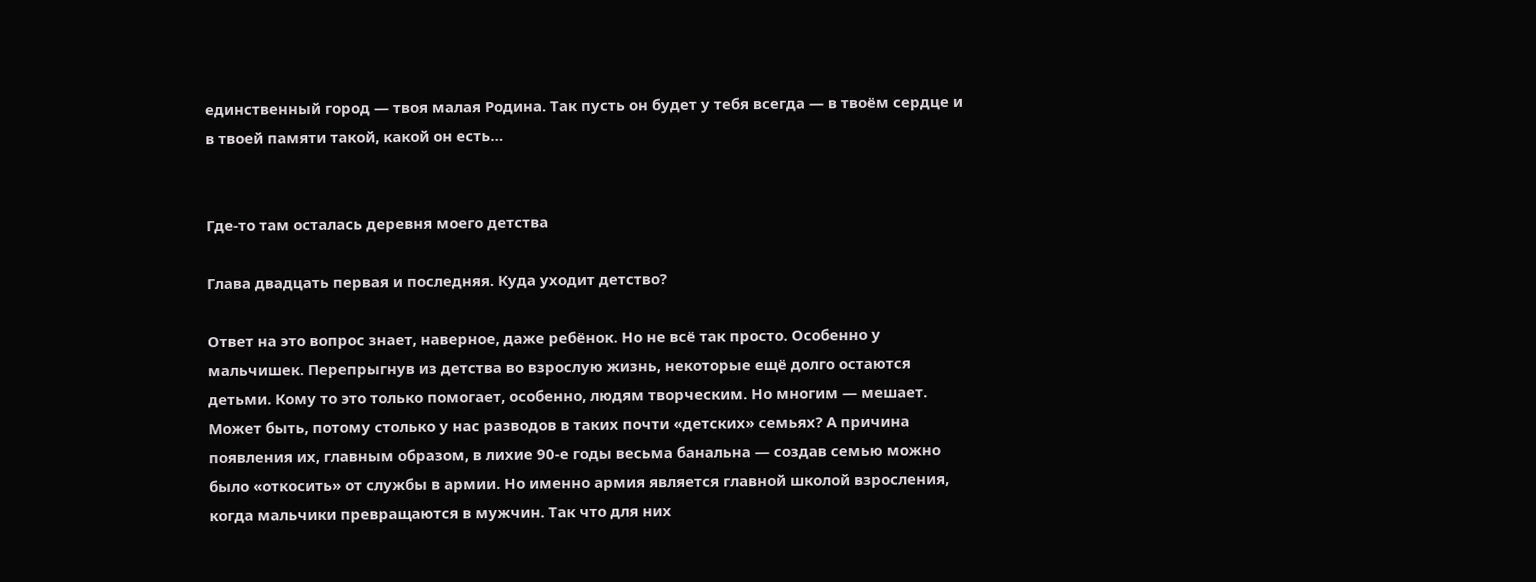единственный город — твоя малая Родина. Так пусть он будет у тебя всегда — в твоём сердце и в твоей памяти такой, какой он есть…


Где-то там осталась деревня моего детства

Глава двадцать первая и последняя. Куда уходит детство?

Ответ на это вопрос знает, наверное, даже ребёнок. Но не всё так просто. Особенно у мальчишек. Перепрыгнув из детства во взрослую жизнь, некоторые ещё долго остаются детьми. Кому то это только помогает, особенно, людям творческим. Но многим — мешает. Может быть, потому столько у нас разводов в таких почти «детских» семьях? А причина появления их, главным образом, в лихие 90-е годы весьма банальна — создав семью можно было «откосить» от службы в армии. Но именно армия является главной школой взросления, когда мальчики превращаются в мужчин. Так что для них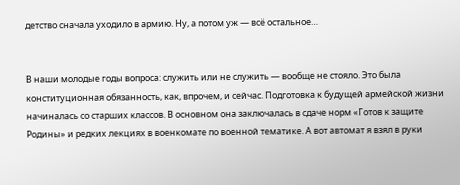детство сначала уходило в армию. Ну, а потом уж — всё остальное…


В наши молодые годы вопроса: служить или не служить — вообще не стояло. Это была конституционная обязанность, как, впрочем, и сейчас. Подготовка к будущей армейской жизни начиналась со старших классов. В основном она заключалась в сдаче норм «Готов к защите Родины» и редких лекциях в военкомате по военной тематике. А вот автомат я взял в руки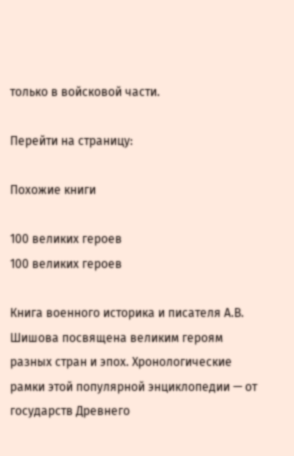только в войсковой части.

Перейти на страницу:

Похожие книги

100 великих героев
100 великих героев

Книга военного историка и писателя А.В. Шишова посвящена великим героям разных стран и эпох. Хронологические рамки этой популярной энциклопедии — от государств Древнего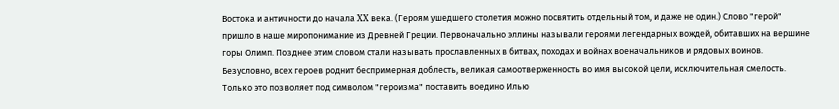Востока и античности до начала XX века. (Героям ушедшего столетия можно посвятить отдельный том, и даже не один.) Слово "герой" пришло в наше миропонимание из Древней Греции. Первоначально эллины называли героями легендарных вождей, обитавших на вершине горы Олимп. Позднее этим словом стали называть прославленных в битвах, походах и войнах военачальников и рядовых воинов. Безусловно, всех героев роднит беспримерная доблесть, великая самоотверженность во имя высокой цели, исключительная смелость. Только это позволяет под символом "героизма" поставить воедино Илью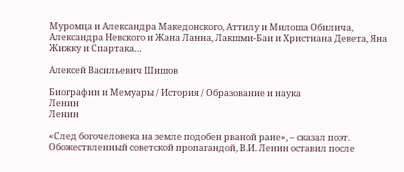Муромца и Александра Македонского, Аттилу и Милоша Обилича, Александра Невского и Жана Ланна, Лакшми-Баи и Христиана Девета, Яна Жижку и Спартака…

Алексей Васильевич Шишов

Биографии и Мемуары / История / Образование и наука
Ленин
Ленин

«След богочеловека на земле подобен рваной ране», – сказал поэт. Обожествленный советской пропагандой, В.И. Ленин оставил после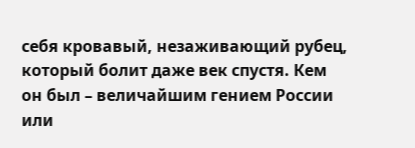себя кровавый, незаживающий рубец, который болит даже век спустя. Кем он был – величайшим гением России или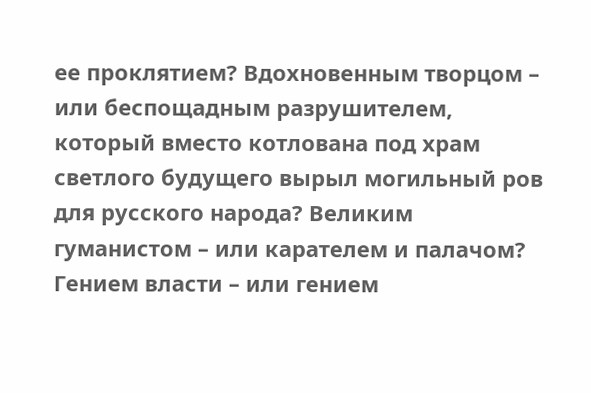ее проклятием? Вдохновенным творцом – или беспощадным разрушителем, который вместо котлована под храм светлого будущего вырыл могильный ров для русского народа? Великим гуманистом – или карателем и палачом? Гением власти – или гением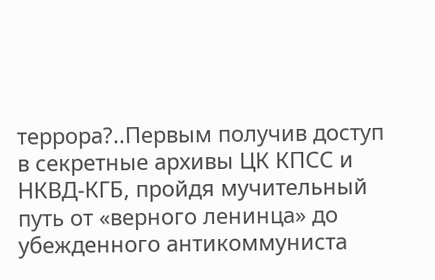террора?..Первым получив доступ в секретные архивы ЦК КПСС и НКВД-КГБ, пройдя мучительный путь от «верного ленинца» до убежденного антикоммуниста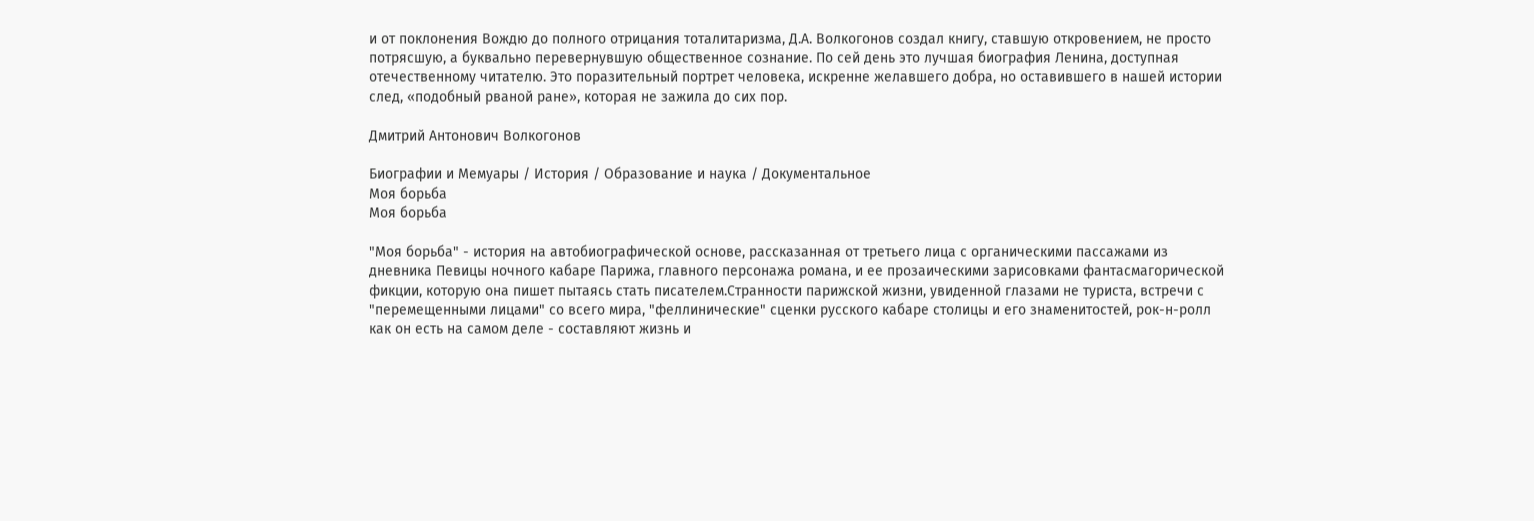и от поклонения Вождю до полного отрицания тоталитаризма, Д.А. Волкогонов создал книгу, ставшую откровением, не просто потрясшую, а буквально перевернувшую общественное сознание. По сей день это лучшая биография Ленина, доступная отечественному читателю. Это поразительный портрет человека, искренне желавшего добра, но оставившего в нашей истории след, «подобный рваной ране», которая не зажила до сих пор.

Дмитрий Антонович Волкогонов

Биографии и Мемуары / История / Образование и наука / Документальное
Моя борьба
Моя борьба

"Моя борьба" - история на автобиографической основе, рассказанная от третьего лица с органическими пассажами из дневника Певицы ночного кабаре Парижа, главного персонажа романа, и ее прозаическими зарисовками фантасмагорической фикции, которую она пишет пытаясь стать писателем.Странности парижской жизни, увиденной глазами не туриста, встречи с "перемещенными лицами" со всего мира, "феллинические" сценки русского кабаре столицы и его знаменитостей, рок-н-ролл как он есть на самом деле - составляют жизнь и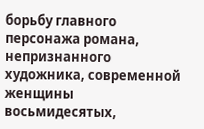борьбу главного персонажа романа, непризнанного художника, современной женщины восьмидесятых,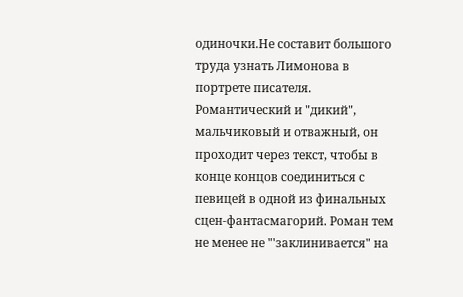одиночки.Не составит большого труда узнать Лимонова в портрете писателя. Романтический и "дикий", мальчиковый и отважный, он проходит через текст, чтобы в конце концов соединиться с певицей в одной из финальных сцен-фантасмагорий. Роман тем не менее не "'заклинивается" на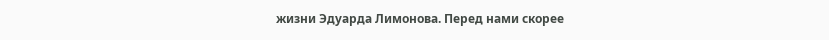жизни Эдуарда Лимонова. Перед нами скорее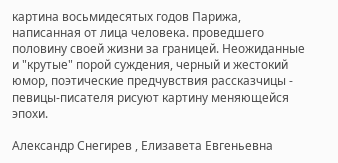картина восьмидесятых годов Парижа, написанная от лица человека. проведшего половину своей жизни за границей. Неожиданные и "крутые" порой суждения, черный и жестокий юмор, поэтические предчувствия рассказчицы - певицы-писателя рисуют картину меняющейся эпохи.

Александр Снегирев , Елизавета Евгеньевна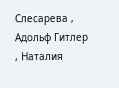Слесарева , Адольф Гитлер , Наталия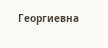Георгиевна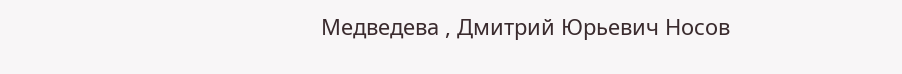Медведева , Дмитрий Юрьевич Носов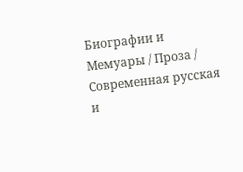Биографии и Мемуары / Проза / Современная русская и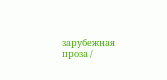зарубежная проза /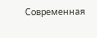Современная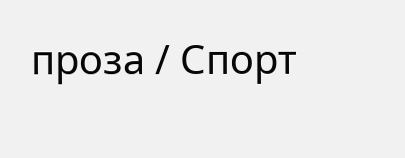проза / Спорт